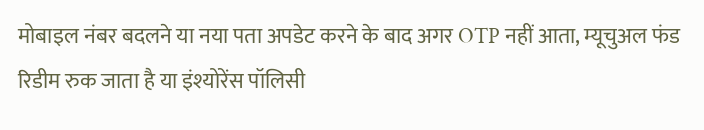मोबाइल नंबर बदलने या नया पता अपडेट करने के बाद अगर OTP नहीं आता, म्यूचुअल फंड रिडीम रुक जाता है या इंश्योरेंस पॉलिसी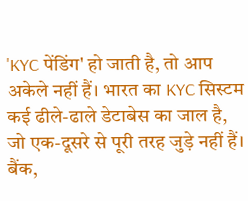'KYC पेंडिंग' हो जाती है, तो आप अकेले नहीं हैं। भारत का KYC सिस्टम कई ढीले-ढाले डेटाबेस का जाल है, जो एक-दूसरे से पूरी तरह जुड़े नहीं हैं। बैंक,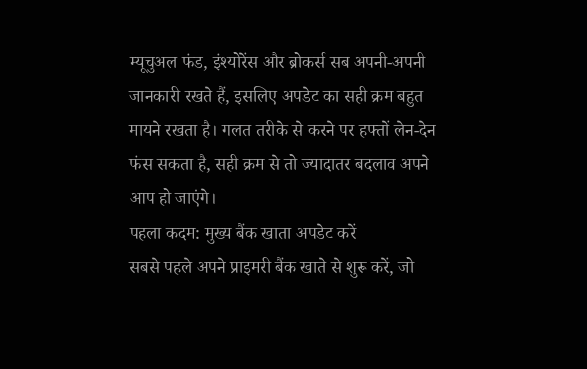म्यूचुअल फंड, इंश्योरेंस और ब्रोकर्स सब अपनी-अपनी जानकारी रखते हैं, इसलिए अपडेट का सही क्रम बहुत मायने रखता है। गलत तरीके से करने पर हफ्तों लेन-देन फंस सकता है, सही क्रम से तो ज्यादातर बदलाव अपने आप हो जाएंगे।
पहला कदम: मुख्य बैंक खाता अपडेट करें
सबसे पहले अपने प्राइमरी बैंक खाते से शुरू करें, जो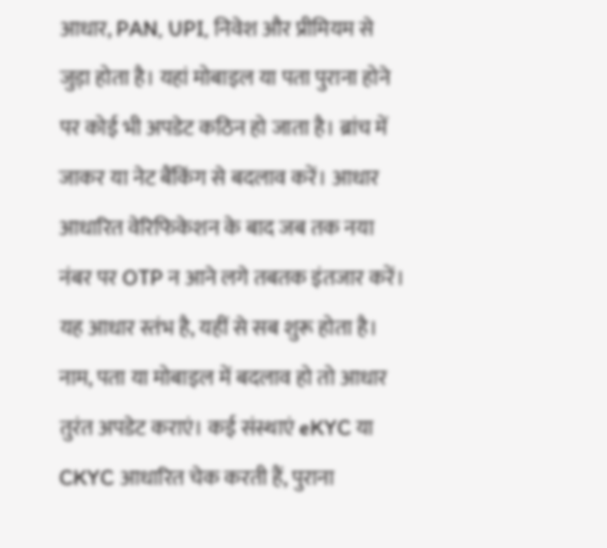आधार, PAN, UPI, निवेश और प्रीमियम से जुड़ा होता है। यहां मोबाइल या पता पुराना होने पर कोई भी अपडेट कठिन हो जाता है। ब्रांच में जाकर या नेट बैंकिंग से बदलाव करें। आधार आधारित वेरिफिकेशन के बाद जब तक नया नंबर पर OTP न आने लगे तबतक इंतजार करें। यह आधार स्तंभ है, यहीं से सब शुरू होता है।
नाम, पता या मोबाइल में बदलाव हो तो आधार तुरंत अपडेट कराएं। कई संस्थाएं eKYC या CKYC आधारित चेक करती हैं, पुराना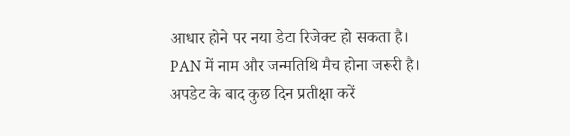आधार होने पर नया डेटा रिजेक्ट हो सकता है। PAN में नाम और जन्मतिथि मैच होना जरूरी है। अपडेट के बाद कुछ दिन प्रतीक्षा करें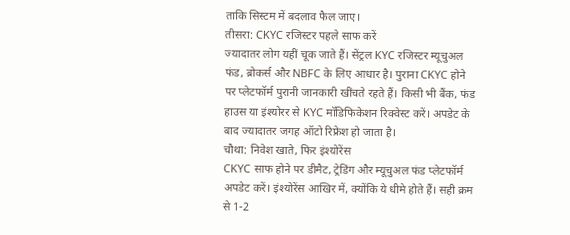ताकि सिस्टम में बदलाव फैल जाए।
तीसरा: CKYC रजिस्टर पहले साफ करें
ज्यादातर लोग यहीं चूक जाते हैं। सेंट्रल KYC रजिस्टर म्यूचुअल फंड, ब्रोकर्स और NBFC के लिए आधार है। पुराना CKYC होने पर प्लेटफॉर्म पुरानी जानकारी खींचते रहते हैं। किसी भी बैंक, फंड हाउस या इंश्योरर से KYC मॉडिफिकेशन रिक्वेस्ट करें। अपडेट के बाद ज्यादातर जगह ऑटो रिफ्रेश हो जाता है।
चौथा: निवेश खाते, फिर इंश्योरेंस
CKYC साफ होने पर डीमैट, ट्रेडिंग और म्यूचुअल फंड प्लेटफॉर्म अपडेट करें। इंश्योरेंस आखिर में, क्योंकि ये धीमे होते हैं। सही क्रम से 1-2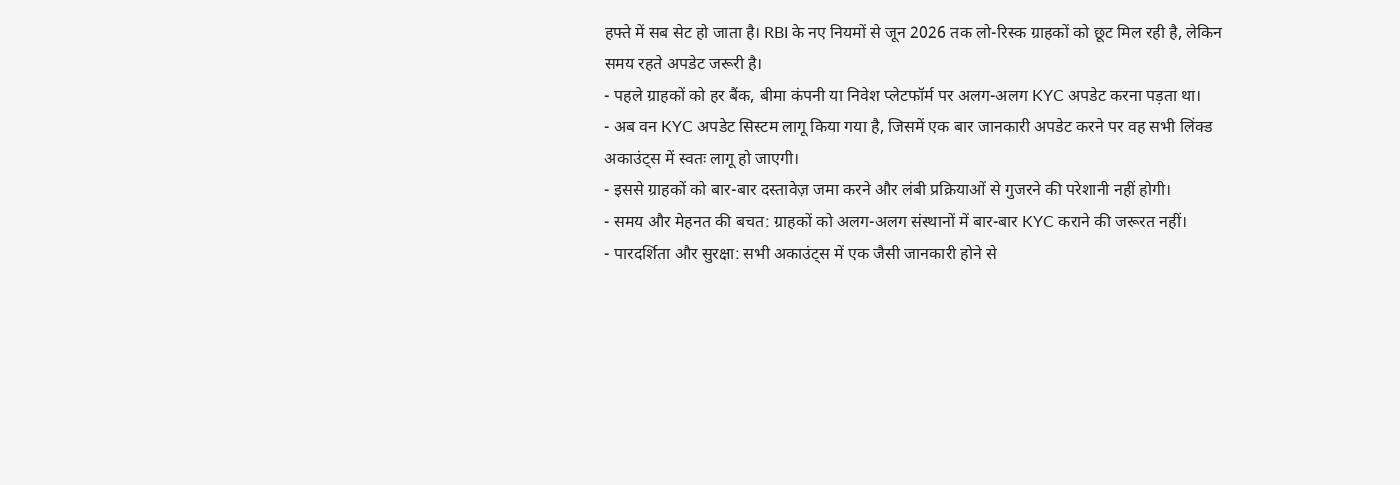हफ्ते में सब सेट हो जाता है। RBI के नए नियमों से जून 2026 तक लो-रिस्क ग्राहकों को छूट मिल रही है, लेकिन समय रहते अपडेट जरूरी है।
- पहले ग्राहकों को हर बैंक, बीमा कंपनी या निवेश प्लेटफॉर्म पर अलग-अलग KYC अपडेट करना पड़ता था।
- अब वन KYC अपडेट सिस्टम लागू किया गया है, जिसमें एक बार जानकारी अपडेट करने पर वह सभी लिंक्ड अकाउंट्स में स्वतः लागू हो जाएगी।
- इससे ग्राहकों को बार-बार दस्तावेज़ जमा करने और लंबी प्रक्रियाओं से गुजरने की परेशानी नहीं होगी।
- समय और मेहनत की बचत: ग्राहकों को अलग-अलग संस्थानों में बार-बार KYC कराने की जरूरत नहीं।
- पारदर्शिता और सुरक्षा: सभी अकाउंट्स में एक जैसी जानकारी होने से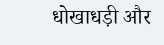धोखाधड़ी और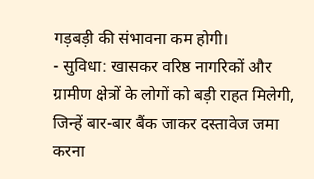गड़बड़ी की संभावना कम होगी।
- सुविधा: खासकर वरिष्ठ नागरिकों और ग्रामीण क्षेत्रों के लोगों को बड़ी राहत मिलेगी, जिन्हें बार-बार बैंक जाकर दस्तावेज जमा करना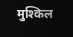मुश्किल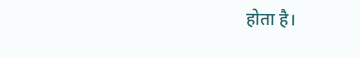होता है।